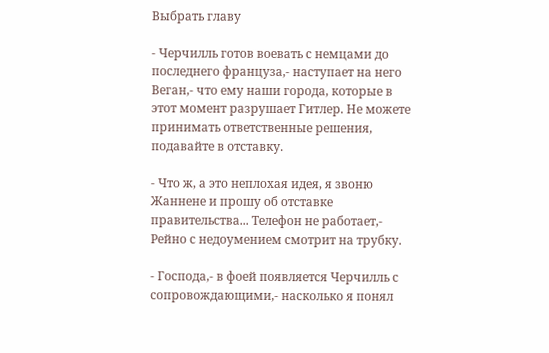Выбрать главу

- Черчилль готов воевать с немцами до последнего француза,- наступает на него Веган,- что ему наши города, которые в этот момент разрушает Гитлер. Не можете принимать ответственные решения, подавайте в отставку.

- Что ж, а это неплохая идея, я звоню Жаннене и прошу об отставке правительства... Телефон не работает,- Рейно с недоумением смотрит на трубку.

- Господа,- в фоей появляется Черчилль с сопровождающими,- насколько я понял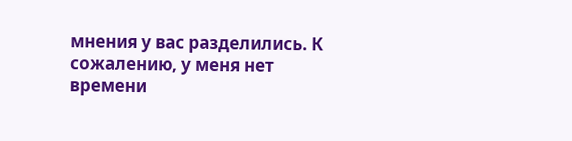мнения у вас разделились. К сожалению, у меня нет времени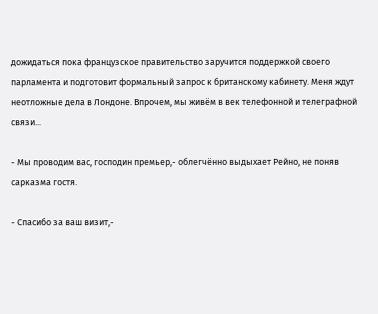дожидаться пока французское правительство заручится поддержкой своего парламента и подготовит формальный запрос к британскому кабинету. Меня ждут неотложные дела в Лондоне. Впрочем, мы живём в век телефонной и телеграфной связи...

- Мы проводим вас, господин премьер,- облегчённо выдыхает Рейно, не поняв сарказма гостя.

- Спасибо за ваш визит,-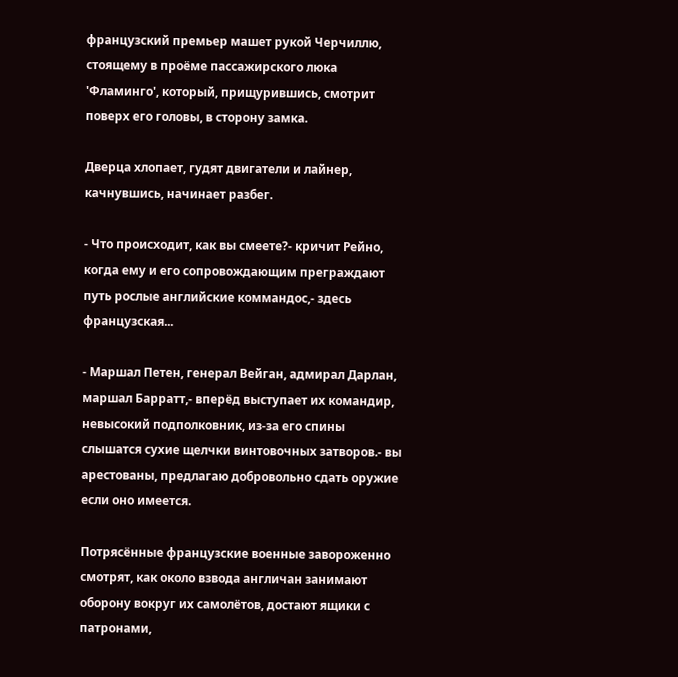французский премьер машет рукой Черчиллю, стоящему в проёме пассажирского люка 'Фламинго', который, прищурившись, смотрит поверх его головы, в сторону замка.

Дверца хлопает, гудят двигатели и лайнер, качнувшись, начинает разбег.

- Что происходит, как вы смеете?- кричит Рейно, когда ему и его сопровождающим преграждают путь рослые английские коммандос,- здесь французская...

- Маршал Петен, генерал Вейган, адмирал Дарлан, маршал Барратт,- вперёд выступает их командир, невысокий подполковник, из-за его спины слышатся сухие щелчки винтовочных затворов.- вы арестованы, предлагаю добровольно сдать оружие если оно имеется.

Потрясённые французские военные завороженно смотрят, как около взвода англичан занимают оборону вокруг их самолётов, достают ящики с патронами,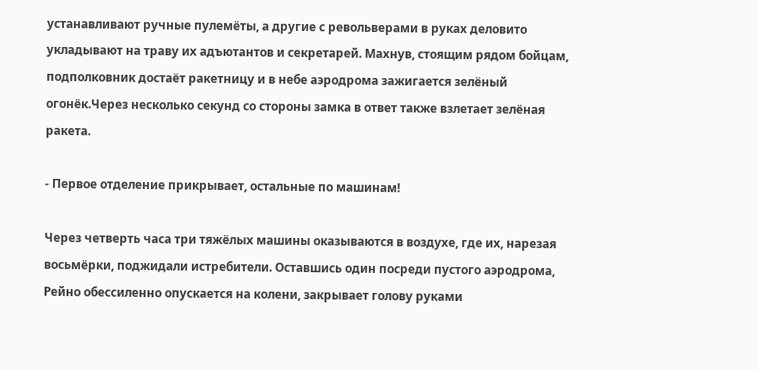устанавливают ручные пулемёты, а другие с револьверами в руках деловито укладывают на траву их адъютантов и секретарей. Махнув, стоящим рядом бойцам, подполковник достаёт ракетницу и в небе аэродрома зажигается зелёный огонёк.Через несколько секунд со стороны замка в ответ также взлетает зелёная ракета.

- Первое отделение прикрывает, остальные по машинам!

Через четверть часа три тяжёлых машины оказываются в воздухе, где их, нарезая восьмёрки, поджидали истребители. Оставшись один посреди пустого аэродрома, Рейно обессиленно опускается на колени, закрывает голову руками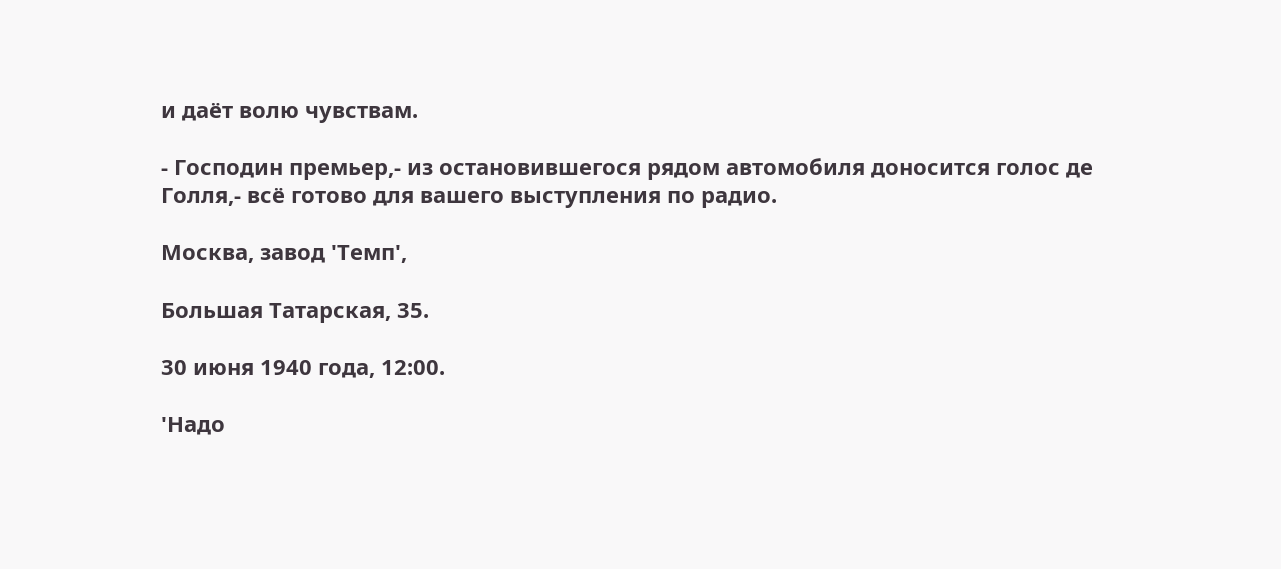и даёт волю чувствам.

- Господин премьер,- из остановившегося рядом автомобиля доносится голос де Голля,- всё готово для вашего выступления по радио.

Москва, завод 'Темп',

Большая Татарская, 35.

30 июня 1940 года, 12:00.

'Надо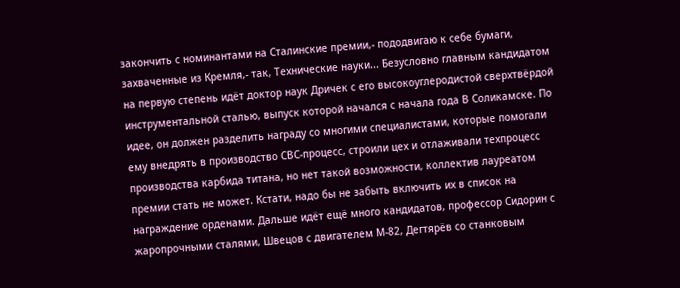закончить с номинантами на Сталинские премии,- пододвигаю к себе бумаги, захваченные из Кремля,- так, Технические науки... Безусловно главным кандидатом на первую степень идёт доктор наук Дричек с его высокоуглеродистой сверхтвёрдой инструментальной сталью, выпуск которой начался с начала года В Соликамске. По идее, он должен разделить награду со многими специалистами, которые помогали ему внедрять в производство СВС-процесс, строили цех и отлаживали техпроцесс производства карбида титана, но нет такой возможности, коллектив лауреатом премии стать не может. Кстати, надо бы не забыть включить их в список на награждение орденами. Дальше идёт ещё много кандидатов, профессор Сидорин с жаропрочными сталями, Швецов с двигателем М-82, Дегтярёв со станковым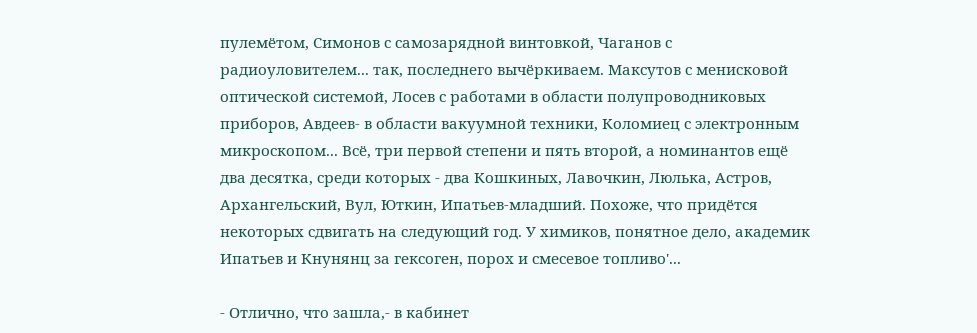пулемётом, Симонов с самозарядной винтовкой, Чаганов с радиоуловителем... так, последнего вычёркиваем. Максутов с менисковой оптической системой, Лосев с работами в области полупроводниковых приборов, Авдеев- в области вакуумной техники, Коломиец с электронным микроскопом... Всё, три первой степени и пять второй, а номинантов ещё два десятка, среди которых - два Кошкиных, Лавочкин, Люлька, Астров, Архангельский, Вул, Юткин, Ипатьев-младший. Похоже, что придётся некоторых сдвигать на следующий год. У химиков, понятное дело, академик Ипатьев и Кнунянц за гексоген, порох и смесевое топливо'...

- Отлично, что зашла,- в кабинет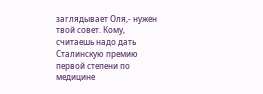заглядывает Оля,- нужен твой совет. Кому, считаешь надо дать Сталинскую премию первой степени по медицине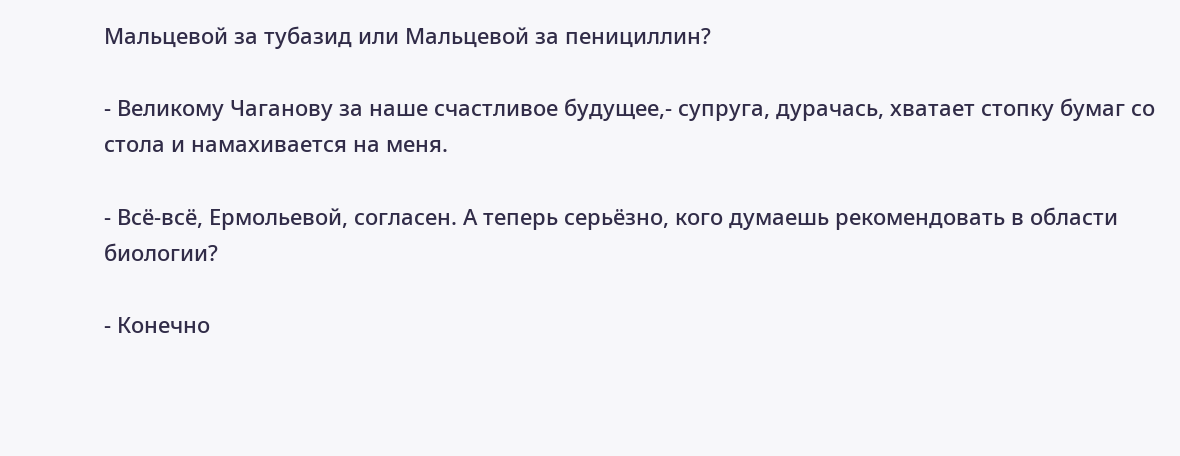Мальцевой за тубазид или Мальцевой за пенициллин?

- Великому Чаганову за наше счастливое будущее,- супруга, дурачась, хватает стопку бумаг со стола и намахивается на меня.

- Всё-всё, Ермольевой, согласен. А теперь серьёзно, кого думаешь рекомендовать в области биологии?

- Конечно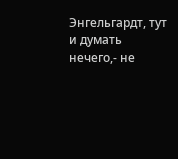Энгельгардт, тут и думать нечего,- не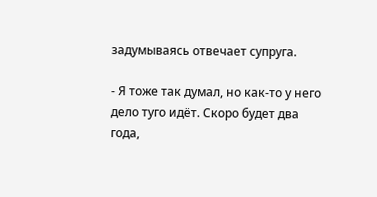задумываясь отвечает супруга.

- Я тоже так думал, но как-то у него дело туго идёт. Скоро будет два года,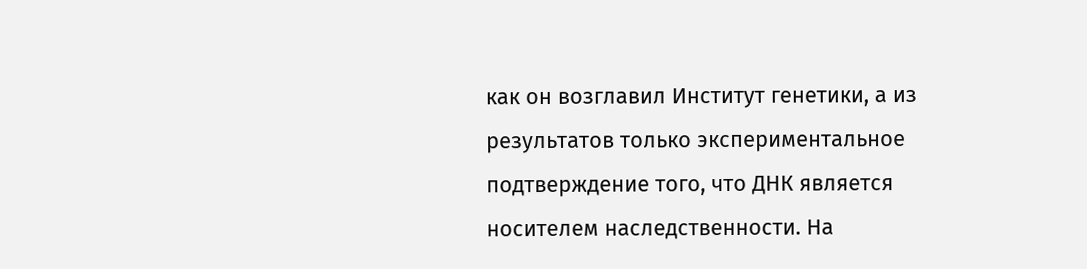как он возглавил Институт генетики, а из результатов только экспериментальное подтверждение того, что ДНК является носителем наследственности. На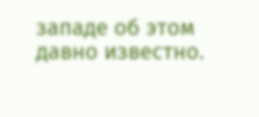западе об этом давно известно.